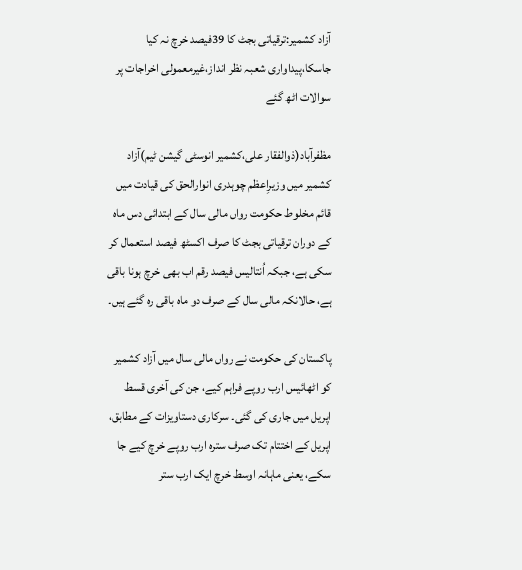آزاد کشمیر:ترقیاتی بجٹ کا 39فیصد خرچ نہ کیا جاسکا،پیداواری شعبہ نظر انداز،غیرمعمولی اخراجات پر سوالات اٹھ گئے

مظفرآباد(ذوالفقار علی،کشمیر انوسٹی گیشن ٹیم)آزاد کشمیر میں وزیرِاعظم چوہدری انوارالحق کی قیادت میں قائم مخلوط حکومت رواں مالی سال کے ابتدائی دس ماہ کے دوران ترقیاتی بجٹ کا صرف اکسٹھ فیصد استعمال کر سکی ہے، جبکہ اُنتالیس فیصد رقم اب بھی خرچ ہونا باقی ہے، حالانکہ مالی سال کے صرف دو ماہ باقی رہ گئے ہیں۔

پاکستان کی حکومت نے رواں مالی سال میں آزاد کشمیر کو اٹھائیس ارب روپے فراہم کیے، جن کی آخری قسط اپریل میں جاری کی گئی۔ سرکاری دستاویزات کے مطابق، اپریل کے اختتام تک صرف سترہ ارب روپے خرچ کیے جا سکے، یعنی ماہانہ اوسط خرچ ایک ارب ستر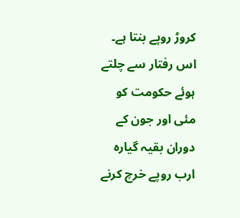کروڑ روپے بنتا ہے۔ اس رفتار سے چلتے ہوئے حکومت کو مئی اور جون کے دوران بقیہ گیارہ ارب روپے خرچ کرنے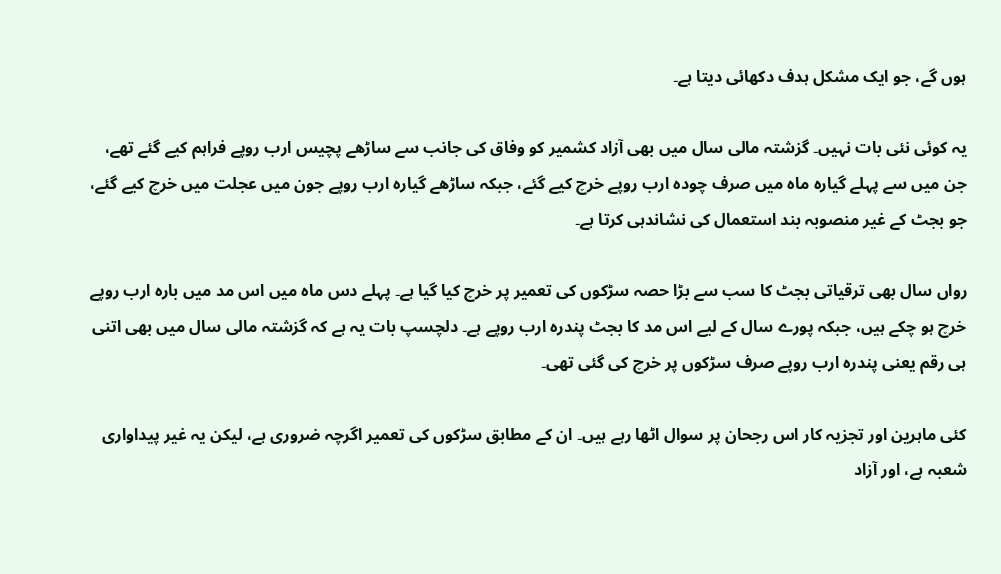ہوں گے، جو ایک مشکل ہدف دکھائی دیتا ہے۔

یہ کوئی نئی بات نہیں۔ گزشتہ مالی سال میں بھی آزاد کشمیر کو وفاق کی جانب سے ساڑھے پچیس ارب روپے فراہم کیے گئے تھے، جن میں سے پہلے گیارہ ماہ میں صرف چودہ ارب روپے خرچ کیے گئے، جبکہ ساڑھے گیارہ ارب روپے جون میں عجلت میں خرچ کیے گئے، جو بجٹ کے غیر منصوبہ بند استعمال کی نشاندہی کرتا ہے۔

رواں سال بھی ترقیاتی بجٹ کا سب سے بڑا حصہ سڑکوں کی تعمیر پر خرچ کیا گیا ہے۔ پہلے دس ماہ میں اس مد میں بارہ ارب روپے خرچ ہو چکے ہیں، جبکہ پورے سال کے لیے اس مد کا بجٹ پندرہ ارب روپے ہے۔ دلچسپ بات یہ ہے کہ گزشتہ مالی سال میں بھی اتنی ہی رقم یعنی پندرہ ارب روپے صرف سڑکوں پر خرچ کی گئی تھی۔

کئی ماہرین اور تجزیہ کار اس رجحان پر سوال اٹھا رہے ہیں۔ ان کے مطابق سڑکوں کی تعمیر اگرچہ ضروری ہے، لیکن یہ غیر پیداواری شعبہ ہے، اور آزاد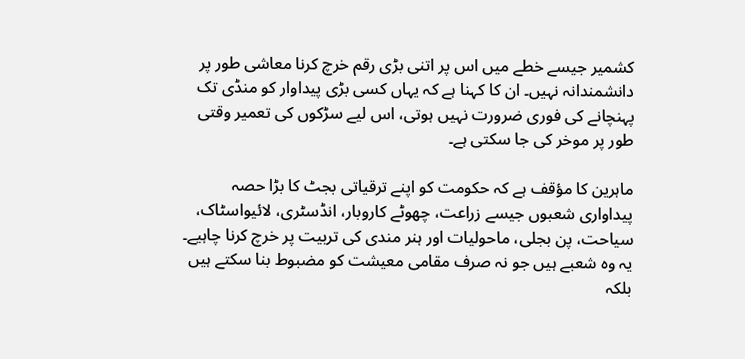کشمیر جیسے خطے میں اس پر اتنی بڑی رقم خرچ کرنا معاشی طور پر دانشمندانہ نہیں۔ ان کا کہنا ہے کہ یہاں کسی بڑی پیداوار کو منڈی تک پہنچانے کی فوری ضرورت نہیں ہوتی، اس لیے سڑکوں کی تعمیر وقتی طور پر موخر کی جا سکتی ہے۔

ماہرین کا مؤقف ہے کہ حکومت کو اپنے ترقیاتی بجٹ کا بڑا حصہ پیداواری شعبوں جیسے زراعت، چھوٹے کاروبار، انڈسٹری، لائیواسٹاک، سیاحت، پن بجلی، ماحولیات اور ہنر مندی کی تربیت پر خرچ کرنا چاہیے۔ یہ وہ شعبے ہیں جو نہ صرف مقامی معیشت کو مضبوط بنا سکتے ہیں بلکہ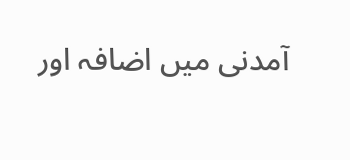آمدنی میں اضافہ اور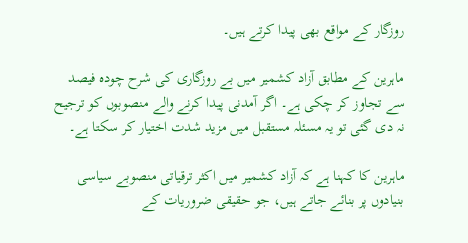روزگار کے مواقع بھی پیدا کرتے ہیں۔

ماہرین کے مطابق آزاد کشمیر میں بے روزگاری کی شرح چودہ فیصد سے تجاوز کر چکی ہے۔ اگر آمدنی پیدا کرنے والے منصوبوں کو ترجیح نہ دی گئی تو یہ مسئلہ مستقبل میں مزید شدت اختیار کر سکتا ہے۔

ماہرین کا کہنا ہے کہ آزاد کشمیر میں اکثر ترقیاتی منصوبے سیاسی بنیادوں پر بنائے جاتے ہیں، جو حقیقی ضروریات کے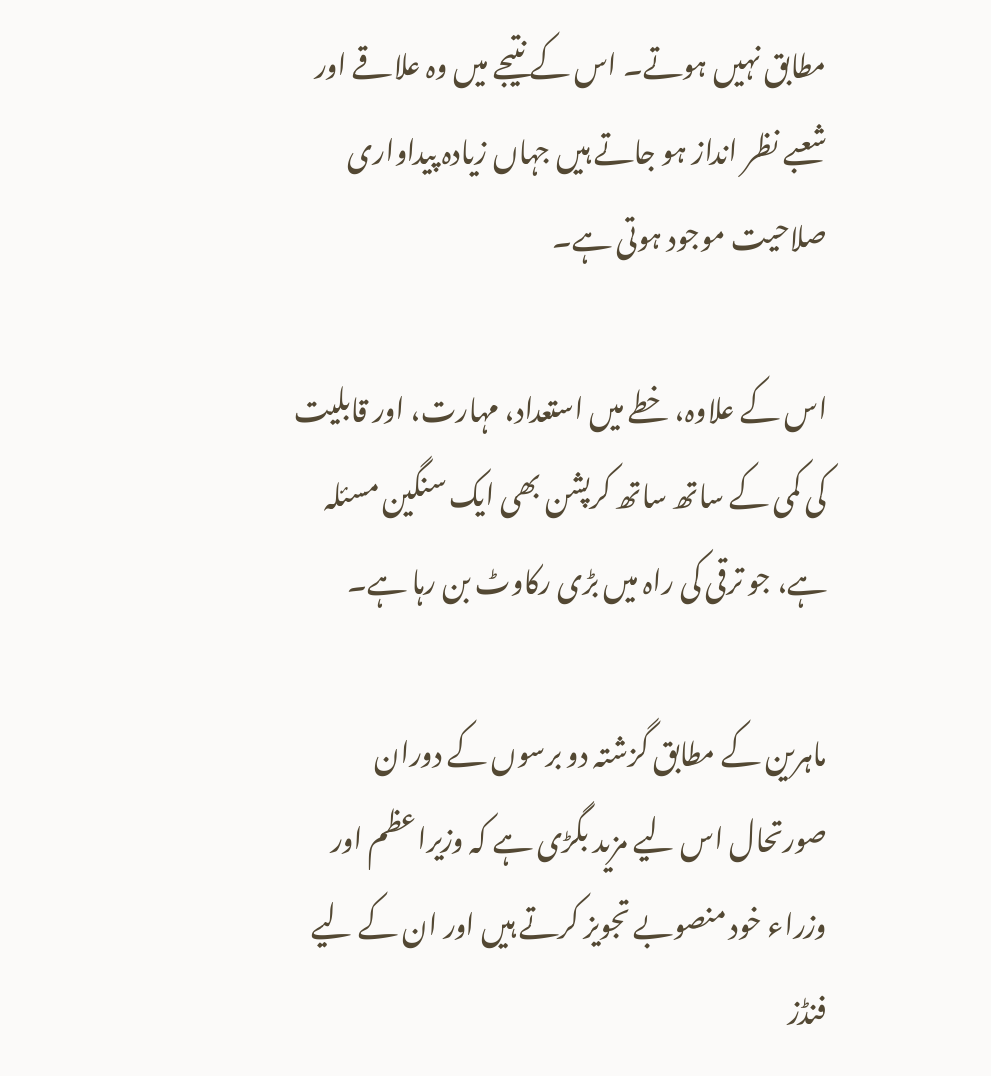مطابق نہیں ہوتے۔ اس کے نتیجے میں وہ علاقے اور شعبے نظر انداز ہو جاتے ہیں جہاں زیادہ پیداواری صلاحیت موجود ہوتی ہے۔

اس کے علاوہ، خطے میں استعداد، مہارت، اور قابلیت کی کمی کے ساتھ ساتھ کرپشن بھی ایک سنگین مسئلہ ہے، جو ترقی کی راہ میں بڑی رکاوٹ بن رہا ہے۔

ماہرین کے مطابق گزشتہ دو برسوں کے دوران صورتحال اس لیے مزید بگڑی ہے کہ وزیراعظم اور وزراء خود منصوبے تجویز کرتے ہیں اور ان کے لیے فنڈز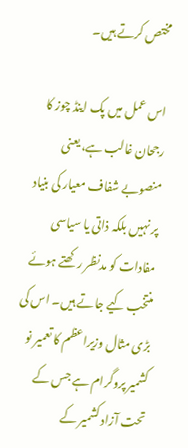مختص کرتے ہیں۔

اس عمل میں پک اینڈ چوز کا رجحان غالب ہے، یعنی منصوبے شفاف معیار کی بنیاد پر نہیں بلکہ ذاتی یا سیاسی مفادات کو مدنظر رکھتے ہوئے منتخب کیے جاتے ہیں۔ اس کی بڑی مثال وزیراعظم کا تعمیر نو کشمیر پروگرام ہے جس کے تحت آزاد کشمیر کے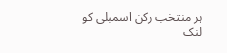ہر منتخب رکن اسمبلی کو لنک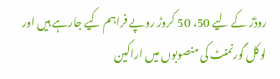روڈز کے لیے 50، 50 کروڑ روپے فراہم کیے جارہے ہیں اور لوکل گورنمنٹ کی منصوبوں میں اراکین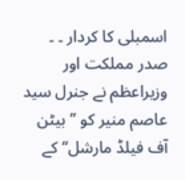اسمبلی کا کردار ۔ ۔
صدر مملکت اور وزیراعظم نے جنرل سید عاصم منیر کو ’’بیٹن آف فیلڈ مارشل‘‘ کے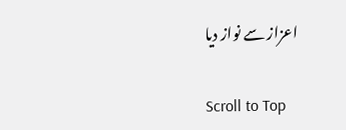اعزاز سے نواز دیا

Scroll to Top